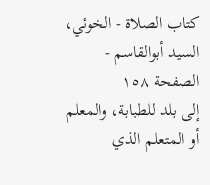كتاب الصلاة - الخوئي، السيد أبوالقاسم - الصفحة ١٥٨
إلى بلد للطبابة، والمعلم أو المتعلم الذي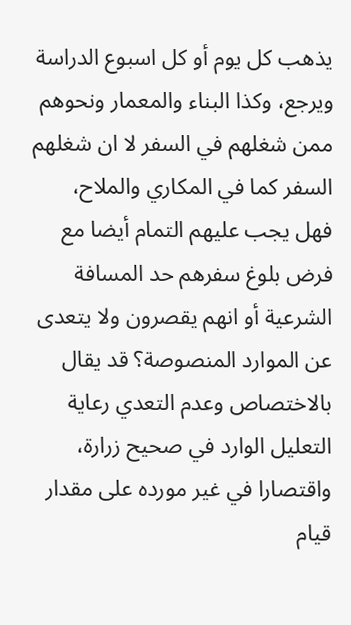يذهب كل يوم أو كل اسبوع الدراسة ويرجع، وكذا البناء والمعمار ونحوهم ممن شغلهم في السفر لا ان شغلهم السفر كما في المكاري والملاح، فهل يجب عليهم التمام أيضا مع فرض بلوغ سفرهم حد المسافة الشرعية أو انهم يقصرون ولا يتعدى عن الموارد المنصوصة؟ قد يقال بالاختصاص وعدم التعدي رعاية التعليل الوارد في صحيح زرارة، واقتصارا في غير مورده على مقدار قيام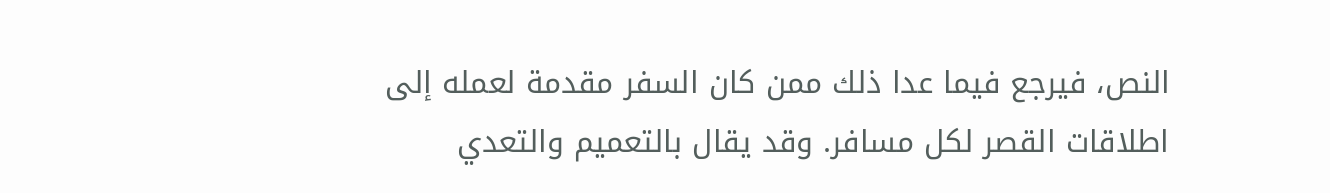النص، فيرجع فيما عدا ذلك ممن كان السفر مقدمة لعمله إلى اطلاقات القصر لكل مسافر. وقد يقال بالتعميم والتعدي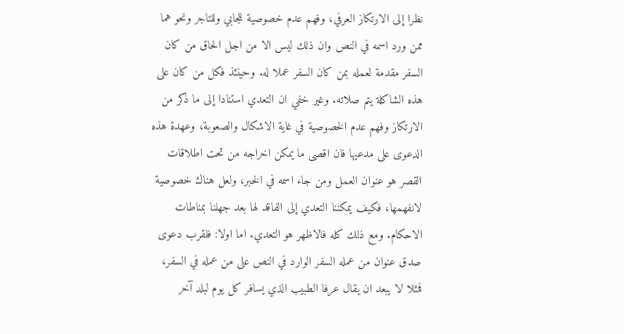نظرا إلى الارتكاز العرفي، وفهم عدم خصوصية للجابي وللتاجر ونحو هما ممن ورد اسمه في النص وان ذلك ليس الا من اجل الحاق من كان السفر مقدمة لعمله بمن كان السفر عملا له. وحينئذ فكل من كان على هذه الشاكلة يتم صلاته. وغير خفي ان التعدي استنادا إلى ما ذكر من الارتكاز وفهم عدم الخصوصية في غاية الاشكال والصعوبة، وعهدة هذه الدعوى على مدعيها فان اقصى ما يمكن اخراجه من تحت اطلاقات القصر هو عنوان العمل ومن جاء اسمه في الخبر، ولعل هناك خصوصية لانفهمها، فكيف يمكننا التعدي إلى الفاقد لها بعد جهلنا بمناطات الاحكام. ومع ذلك كله فالاظهر هو التعدي. اما اولا: فلقرب دعوى صدق عنوان من عمله السفر الوارد في النص على من عمله في السفر، فمثلا لا يبعد ان يقال عرفا الطبيب الذي يسافر كل يوم لبلد آخر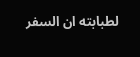لطبابته ان السفر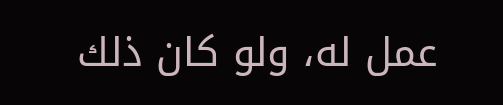عمل له، ولو كان ذلك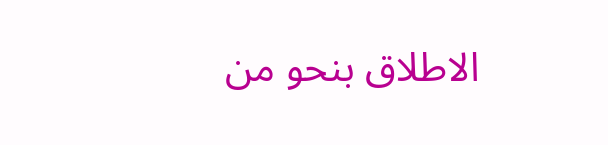الاطلاق بنحو من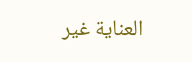العناية غير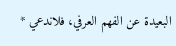البعيدة عن الفهم العرفي، فلاندعي *